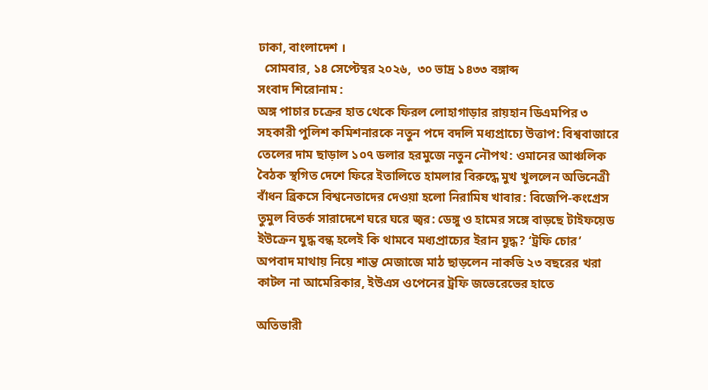ঢাকা, বাংলাদেশ ।
  সোমবার, ১৪ সেপ্টেম্বর ২০২৬,  ৩০ ভাদ্র ১৪৩৩ বঙ্গাব্দ
সংবাদ শিরোনাম :
অঙ্গ পাচার চক্রের হাত থেকে ফিরল লোহাগাড়ার রায়হান ডিএমপির ৩ সহকারী পুলিশ কমিশনারকে নতুন পদে বদলি মধ্যপ্রাচ্যে উত্তাপ: বিশ্ববাজারে তেলের দাম ছাড়াল ১০৭ ডলার হরমুজে নতুন নৌপথ: ওমানের আঞ্চলিক বৈঠক স্থগিত দেশে ফিরে ইতালিতে হামলার বিরুদ্ধে মুখ খুললেন অভিনেত্রী বাঁধন ব্রিকসে বিশ্বনেতাদের দেওয়া হলো নিরামিষ খাবার: বিজেপি-কংগ্রেস তুমুল বিতর্ক সারাদেশে ঘরে ঘরে জ্বর: ডেঙ্গু ও হামের সঙ্গে বাড়ছে টাইফয়েড ইউক্রেন যুদ্ধ বন্ধ হলেই কি থামবে মধ্যপ্রাচ্যের ইরান যুদ্ধ? ‘ট্রফি চোর’ অপবাদ মাথায় নিয়ে শান্ত মেজাজে মাঠ ছাড়লেন নাকভি ২৩ বছরের খরা কাটল না আমেরিকার, ইউএস ওপেনের ট্রফি জভেরেভের হাতে

অতিভারী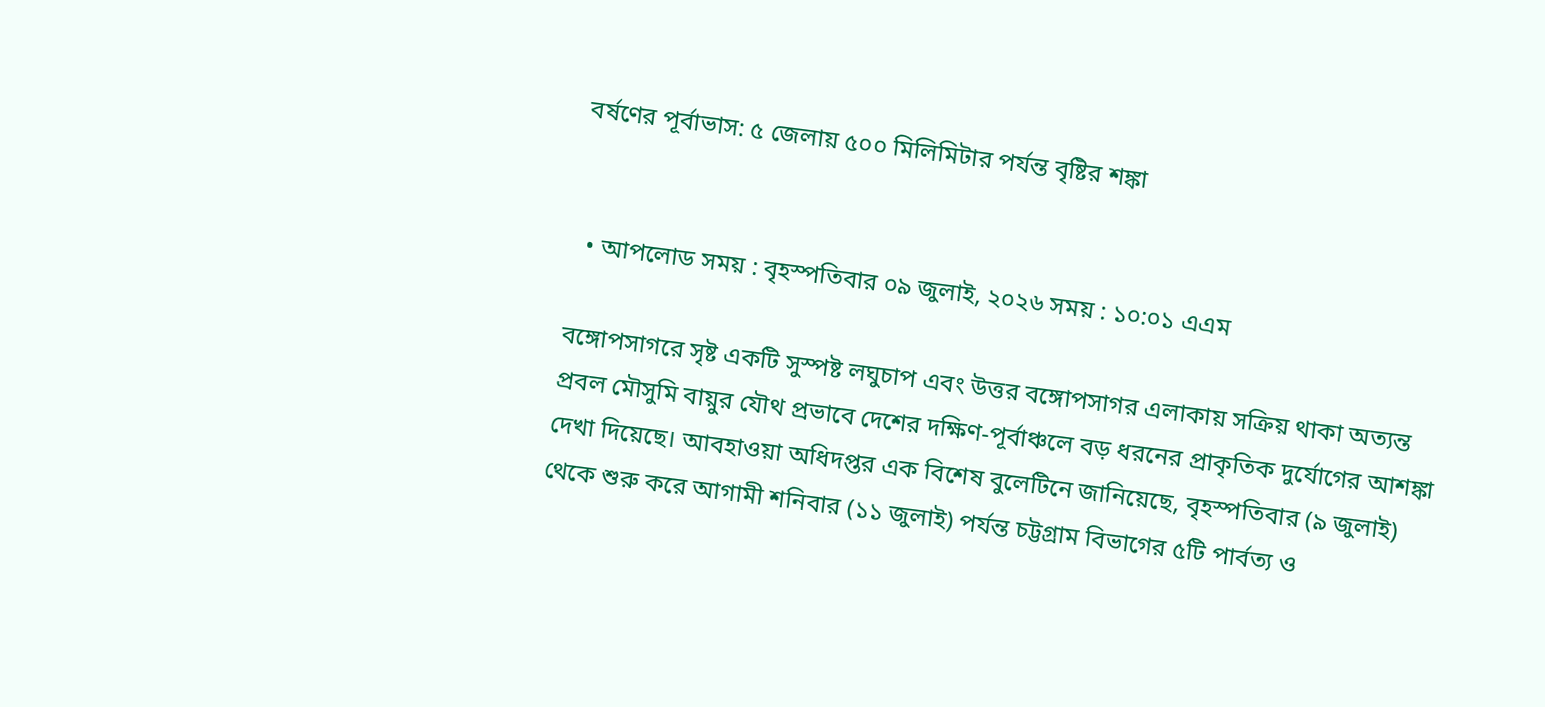বর্ষণের পূর্বাভাস: ৫ জেলায় ৫০০ মিলিমিটার পর্যন্ত বৃষ্টির শঙ্কা


  • আপলোড সময় : বৃহস্পতিবার ০৯ জুলাই, ২০২৬ সময় : ১০:০১ এএম

বঙ্গোপসাগরে সৃষ্ট একটি সুস্পষ্ট লঘুচাপ এবং উত্তর বঙ্গোপসাগর এলাকায় সক্রিয় থাকা অত্যন্ত প্রবল মৌসুমি বায়ুর যৌথ প্রভাবে দেশের দক্ষিণ-পূর্বাঞ্চলে বড় ধরনের প্রাকৃতিক দুর্যোগের আশঙ্কা দেখা দিয়েছে। আবহাওয়া অধিদপ্তর এক বিশেষ বুলেটিনে জানিয়েছে, বৃহস্পতিবার (৯ জুলাই) থেকে শুরু করে আগামী শনিবার (১১ জুলাই) পর্যন্ত চট্টগ্রাম বিভাগের ৫টি পার্বত্য ও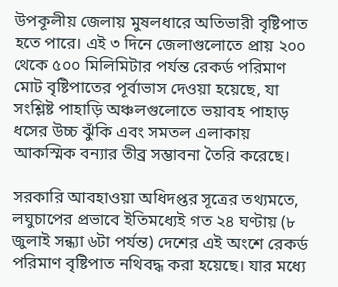উপকূলীয় জেলায় মুষলধারে অতিভারী বৃষ্টিপাত হতে পারে। এই ৩ দিনে জেলাগুলোতে প্রায় ২০০ থেকে ৫০০ মিলিমিটার পর্যন্ত রেকর্ড পরিমাণ মোট বৃষ্টিপাতের পূর্বাভাস দেওয়া হয়েছে, যা সংশ্লিষ্ট পাহাড়ি অঞ্চলগুলোতে ভয়াবহ পাহাড় ধসের উচ্চ ঝুঁকি এবং সমতল এলাকায় আকস্মিক বন্যার তীব্র সম্ভাবনা তৈরি করেছে।

সরকারি আবহাওয়া অধিদপ্তর সূত্রের তথ্যমতে, লঘুচাপের প্রভাবে ইতিমধ্যেই গত ২৪ ঘণ্টায় (৮ জুলাই সন্ধ্যা ৬টা পর্যন্ত) দেশের এই অংশে রেকর্ড পরিমাণ বৃষ্টিপাত নথিবদ্ধ করা হয়েছে। যার মধ্যে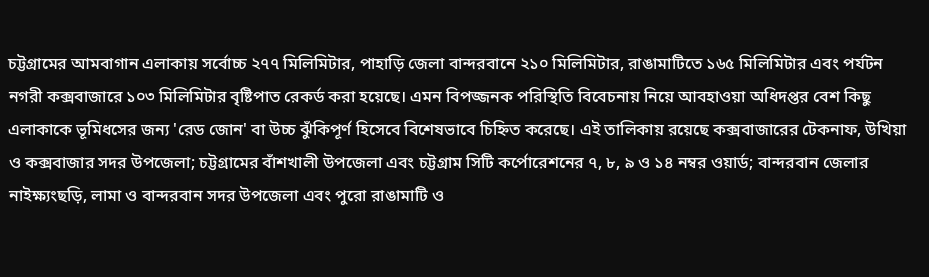চট্টগ্রামের আমবাগান এলাকায় সর্বোচ্চ ২৭৭ মিলিমিটার, পাহাড়ি জেলা বান্দরবানে ২১০ মিলিমিটার, রাঙামাটিতে ১৬৫ মিলিমিটার এবং পর্যটন নগরী কক্সবাজারে ১০৩ মিলিমিটার বৃষ্টিপাত রেকর্ড করা হয়েছে। এমন বিপজ্জনক পরিস্থিতি বিবেচনায় নিয়ে আবহাওয়া অধিদপ্তর বেশ কিছু এলাকাকে ভূমিধসের জন্য 'রেড জোন' বা উচ্চ ঝুঁকিপূর্ণ হিসেবে বিশেষভাবে চিহ্নিত করেছে। এই তালিকায় রয়েছে কক্সবাজারের টেকনাফ, উখিয়া ও কক্সবাজার সদর উপজেলা; চট্টগ্রামের বাঁশখালী উপজেলা এবং চট্টগ্রাম সিটি কর্পোরেশনের ৭, ৮, ৯ ও ১৪ নম্বর ওয়ার্ড; বান্দরবান জেলার নাইক্ষ্যংছড়ি, লামা ও বান্দরবান সদর উপজেলা এবং পুরো রাঙামাটি ও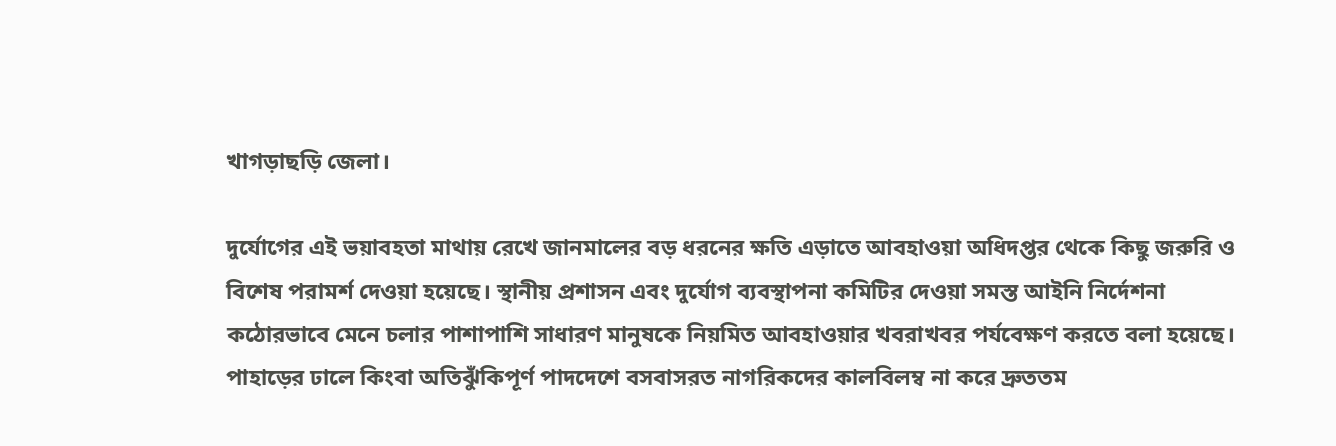খাগড়াছড়ি জেলা।

দুর্যোগের এই ভয়াবহতা মাথায় রেখে জানমালের বড় ধরনের ক্ষতি এড়াতে আবহাওয়া অধিদপ্তর থেকে কিছু জরুরি ও বিশেষ পরামর্শ দেওয়া হয়েছে। স্থানীয় প্রশাসন এবং দুর্যোগ ব্যবস্থাপনা কমিটির দেওয়া সমস্ত আইনি নির্দেশনা কঠোরভাবে মেনে চলার পাশাপাশি সাধারণ মানুষকে নিয়মিত আবহাওয়ার খবরাখবর পর্যবেক্ষণ করতে বলা হয়েছে। পাহাড়ের ঢালে কিংবা অতিঝুঁকিপূর্ণ পাদদেশে বসবাসরত নাগরিকদের কালবিলম্ব না করে দ্রুততম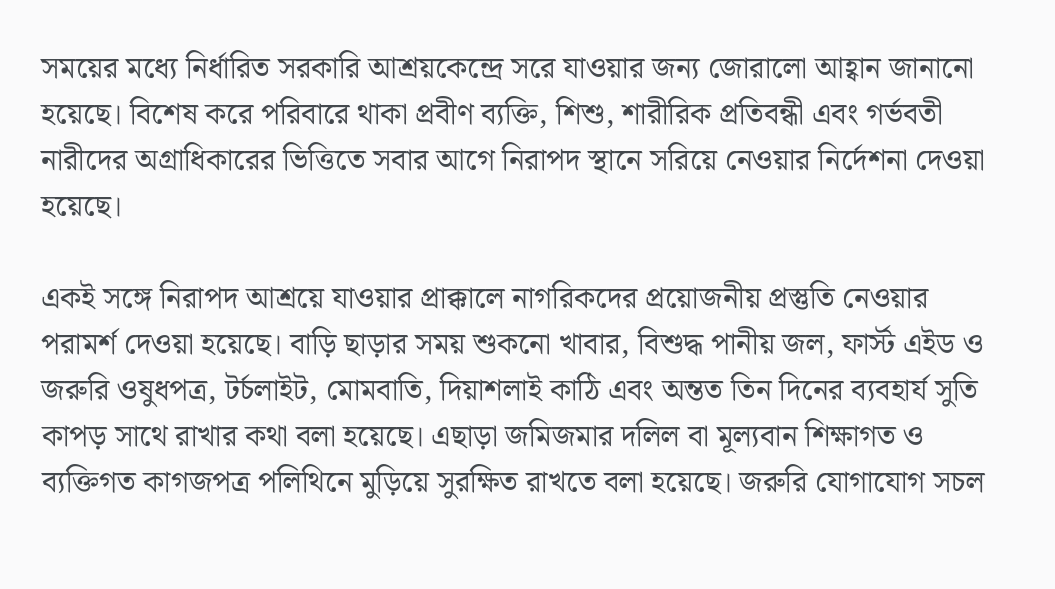সময়ের মধ্যে নির্ধারিত সরকারি আশ্রয়কেন্দ্রে সরে যাওয়ার জন্য জোরালো আহ্বান জানানো হয়েছে। বিশেষ করে পরিবারে থাকা প্রবীণ ব্যক্তি, শিশু, শারীরিক প্রতিবন্ধী এবং গর্ভবতী নারীদের অগ্রাধিকারের ভিত্তিতে সবার আগে নিরাপদ স্থানে সরিয়ে নেওয়ার নির্দেশনা দেওয়া হয়েছে।

একই সঙ্গে নিরাপদ আশ্রয়ে যাওয়ার প্রাক্কালে নাগরিকদের প্রয়োজনীয় প্রস্তুতি নেওয়ার পরামর্শ দেওয়া হয়েছে। বাড়ি ছাড়ার সময় শুকনো খাবার, বিশুদ্ধ পানীয় জল, ফার্স্ট এইড ও জরুরি ওষুধপত্র, টর্চলাইট, মোমবাতি, দিয়াশলাই কাঠি এবং অন্তত তিন দিনের ব্যবহার্য সুতি কাপড় সাথে রাখার কথা বলা হয়েছে। এছাড়া জমিজমার দলিল বা মূল্যবান শিক্ষাগত ও ব্যক্তিগত কাগজপত্র পলিথিনে মুড়িয়ে সুরক্ষিত রাখতে বলা হয়েছে। জরুরি যোগাযোগ সচল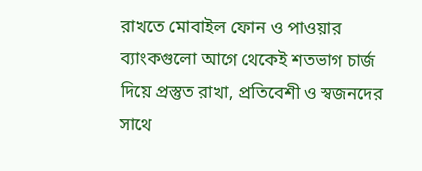রাখতে মোবাইল ফোন ও পাওয়ার ব্যাংকগুলো আগে থেকেই শতভাগ চার্জ দিয়ে প্রস্তুত রাখা, প্রতিবেশী ও স্বজনদের সাথে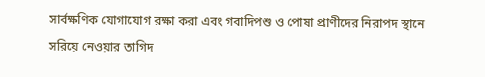সার্বক্ষণিক যোগাযোগ রক্ষা করা এবং গবাদিপশু ও পোষা প্রাণীদের নিরাপদ স্থানে সরিয়ে নেওয়ার তাগিদ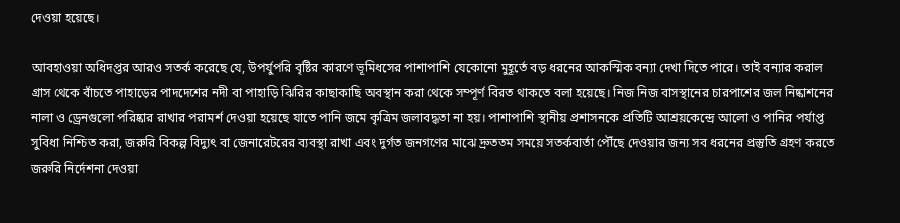দেওয়া হয়েছে।

আবহাওয়া অধিদপ্তর আরও সতর্ক করেছে যে, উপর্যুপরি বৃষ্টির কারণে ভূমিধসের পাশাপাশি যেকোনো মুহূর্তে বড় ধরনের আকস্মিক বন্যা দেখা দিতে পারে। তাই বন্যার করাল গ্রাস থেকে বাঁচতে পাহাড়ের পাদদেশের নদী বা পাহাড়ি ঝিরির কাছাকাছি অবস্থান করা থেকে সম্পূর্ণ বিরত থাকতে বলা হয়েছে। নিজ নিজ বাসস্থানের চারপাশের জল নিষ্কাশনের নালা ও ড্রেনগুলো পরিষ্কার রাখার পরামর্শ দেওয়া হয়েছে যাতে পানি জমে কৃত্রিম জলাবদ্ধতা না হয়। পাশাপাশি স্থানীয় প্রশাসনকে প্রতিটি আশ্রয়কেন্দ্রে আলো ও পানির পর্যাপ্ত সুবিধা নিশ্চিত করা, জরুরি বিকল্প বিদ্যুৎ বা জেনারেটরের ব্যবস্থা রাখা এবং দুর্গত জনগণের মাঝে দ্রুততম সময়ে সতর্কবার্তা পৌঁছে দেওয়ার জন্য সব ধরনের প্রস্তুতি গ্রহণ করতে জরুরি নির্দেশনা দেওয়া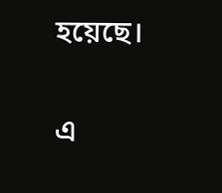হয়েছে।


এ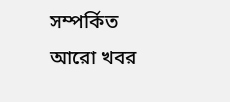সম্পর্কিত আরো খবর